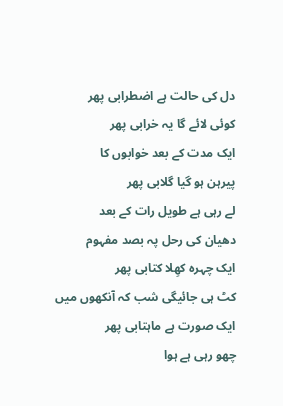دل کی حالت ہے اضطرابی پھر
کوئی لائے گا یہ خرابی پھر
ایک مدت کے بعد خوابوں کا
پیرہن ہو گیا گلابی پھر
لے رہی ہے طویل رات کے بعد
دھیان کی رحل پہ بصد مفہوم
ایک چہرہ کھِلا کتابی پھر
کٹ ہی جائیگی شب کہ آنکھوں میں
ایک صورت ہے ماہتابی پھر
چھو رہی ہے ہوا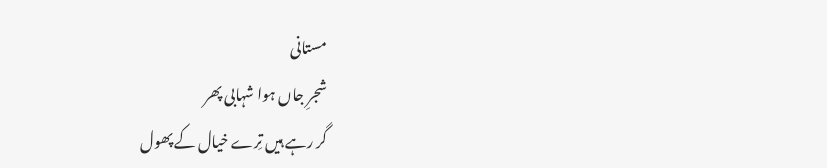مستانی
شجرِ جاں ہوا شہابی پھر
گر رہے ہیں تِرے خیال کے پھول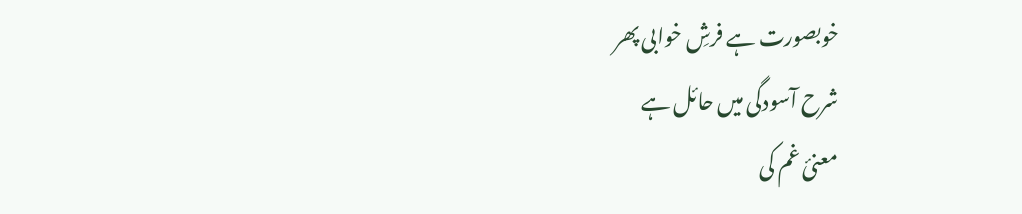خوبصورت ہے فرشِ خوابی پھر
شرح آسودگی میں حائل ہے
معنئ غم کی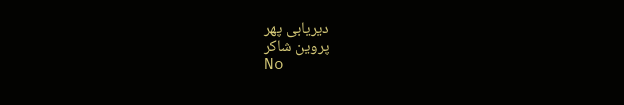دیریابی پھر
پروین شاکر
No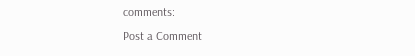comments:
Post a Comment